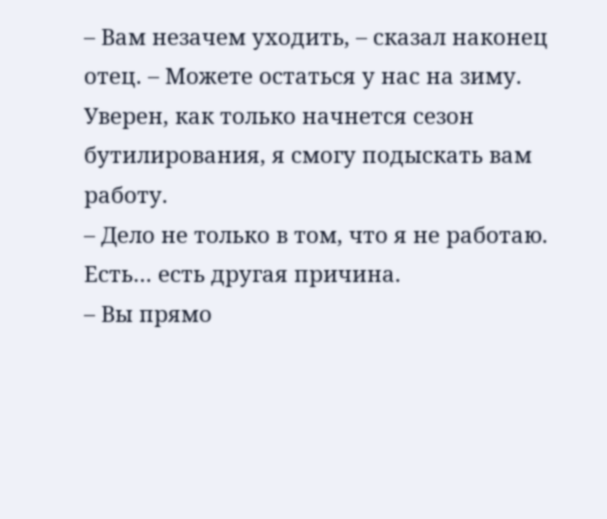– Вам незачем уходить, – сказал наконец отец. – Можете остаться у нас на зиму. Уверен, как только начнется сезон бутилирования, я смогу подыскать вам работу.
– Дело не только в том, что я не работаю. Есть… есть другая причина.
– Вы прямо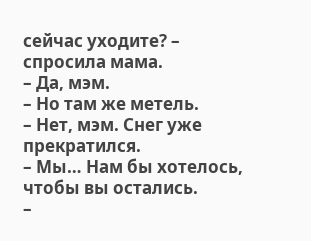сейчас уходите? – спросила мама.
– Да, мэм.
– Но там же метель.
– Нет, мэм. Снег уже прекратился.
– Мы… Нам бы хотелось, чтобы вы остались.
–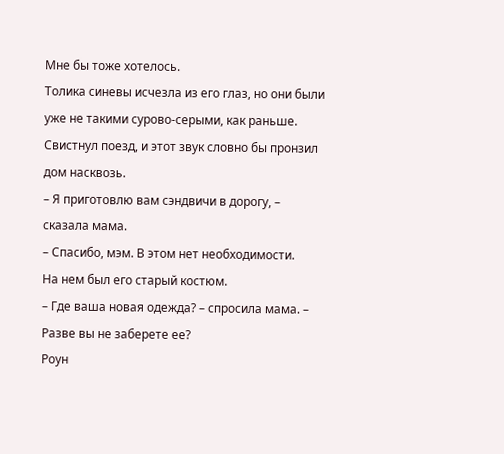Мне бы тоже хотелось.
Толика синевы исчезла из его глаз, но они были уже не такими сурово-серыми, как раньше.
Свистнул поезд, и этот звук словно бы пронзил дом насквозь.
– Я приготовлю вам сэндвичи в дорогу, – сказала мама.
– Спасибо, мэм. В этом нет необходимости.
На нем был его старый костюм.
– Где ваша новая одежда? – спросила мама. – Разве вы не заберете ее?
Роун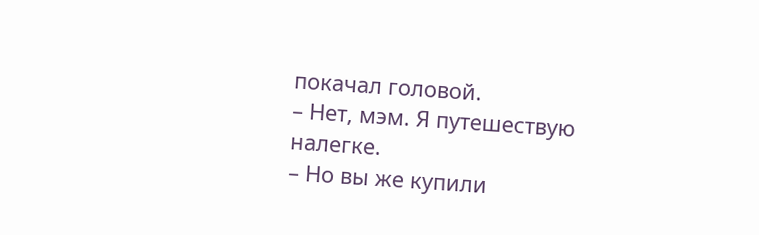покачал головой.
– Нет, мэм. Я путешествую налегке.
– Но вы же купили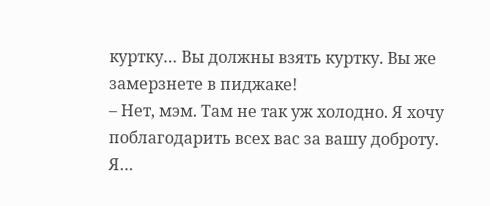куртку… Вы должны взять куртку. Вы же замерзнете в пиджаке!
– Нет, мэм. Там не так уж холодно. Я хочу поблагодарить всех вас за вашу доброту. Я…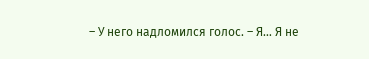– У него надломился голос. – Я… Я не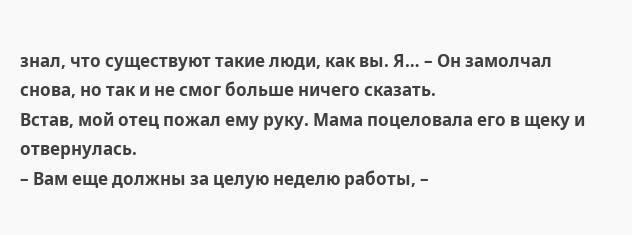знал, что существуют такие люди, как вы. Я… – Он замолчал снова, но так и не смог больше ничего сказать.
Встав, мой отец пожал ему руку. Мама поцеловала его в щеку и отвернулась.
– Вам еще должны за целую неделю работы, –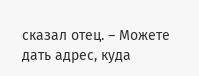сказал отец. – Можете дать адрес, куда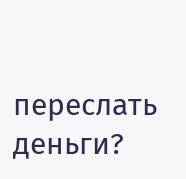переслать деньги?